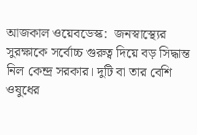আজকাল ওয়েবডেস্ক:  জনস্বাস্থ্যের সুরক্ষাকে সর্বোচ্চ গুরুত্ব দিয়ে বড় সিদ্ধান্ত নিল কেন্দ্র সরকার। দুটি বা তার বেশি ওষুধের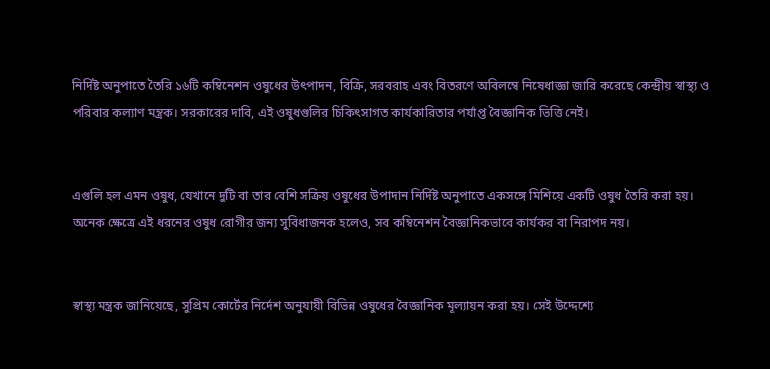নির্দিষ্ট অনুপাতে তৈরি ১৬টি কম্বিনেশন ওষুধের উৎপাদন, বিক্রি, সরবরাহ এবং বিতরণে অবিলম্বে নিষেধাজ্ঞা জারি করেছে কেন্দ্রীয় স্বাস্থ্য ও পরিবার কল্যাণ মন্ত্রক। সরকারের দাবি, এই ওষুধগুলির চিকিৎসাগত কার্যকারিতার পর্যাপ্ত বৈজ্ঞানিক ভিত্তি নেই।


এগুলি হল এমন ওষুধ, যেখানে দুটি বা তার বেশি সক্রিয় ওষুধের উপাদান নির্দিষ্ট অনুপাতে একসঙ্গে মিশিয়ে একটি ওষুধ তৈরি করা হয়। অনেক ক্ষেত্রে এই ধরনের ওষুধ রোগীর জন্য সুবিধাজনক হলেও, সব কম্বিনেশন বৈজ্ঞানিকভাবে কার্যকর বা নিরাপদ নয়।


স্বাস্থ্য মন্ত্রক জানিয়েছে, সুপ্রিম কোর্টের নির্দেশ অনুযায়ী বিভিন্ন ওষুধের বৈজ্ঞানিক মূল্যায়ন করা হয়। সেই উদ্দেশ্যে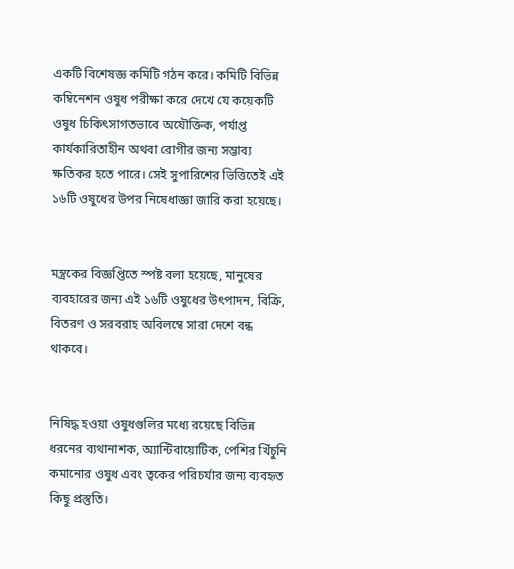একটি বিশেষজ্ঞ কমিটি গঠন করে। কমিটি বিভিন্ন কম্বিনেশন ওষুধ পরীক্ষা করে দেখে যে কয়েকটি ওষুধ চিকিৎসাগতভাবে অযৌক্তিক, পর্যাপ্ত কার্যকারিতাহীন অথবা রোগীর জন্য সম্ভাব্য ক্ষতিকর হতে পারে। সেই সুপারিশের ভিত্তিতেই এই ১৬টি ওষুধের উপর নিষেধাজ্ঞা জারি করা হয়েছে।


মন্ত্রকের বিজ্ঞপ্তিতে স্পষ্ট বলা হয়েছে, মানুষের ব্যবহারের জন্য এই ১৬টি ওষুধের উৎপাদন, বিক্রি, বিতরণ ও সরবরাহ অবিলম্বে সারা দেশে বন্ধ থাকবে।


নিষিদ্ধ হওয়া ওষুধগুলির মধ্যে রয়েছে বিভিন্ন ধরনের ব্যথানাশক, অ্যান্টিবায়োটিক, পেশির খিঁচুনি কমানোর ওষুধ এবং ত্বকের পরিচর্যার জন্য ব্যবহৃত কিছু প্রস্তুতি।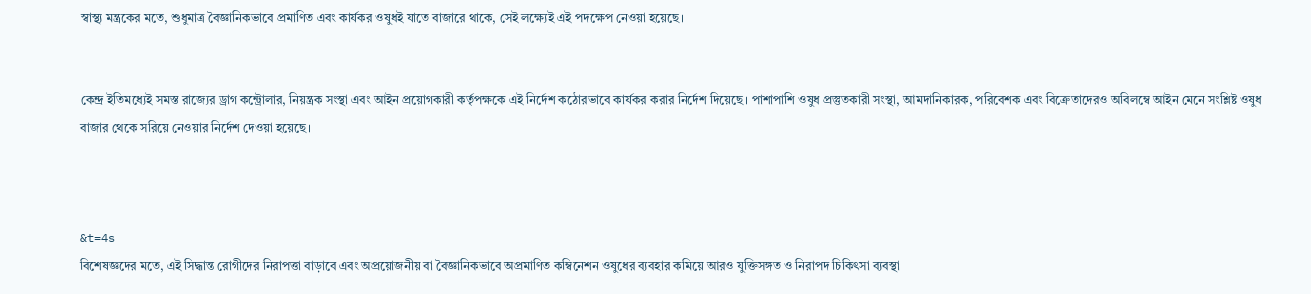স্বাস্থ্য মন্ত্রকের মতে, শুধুমাত্র বৈজ্ঞানিকভাবে প্রমাণিত এবং কার্যকর ওষুধই যাতে বাজারে থাকে, সেই লক্ষ্যেই এই পদক্ষেপ নেওয়া হয়েছে।


কেন্দ্র ইতিমধ্যেই সমস্ত রাজ্যের ড্রাগ কন্ট্রোলার, নিয়ন্ত্রক সংস্থা এবং আইন প্রয়োগকারী কর্তৃপক্ষকে এই নির্দেশ কঠোরভাবে কার্যকর করার নির্দেশ দিয়েছে। পাশাপাশি ওষুধ প্রস্তুতকারী সংস্থা, আমদানিকারক, পরিবেশক এবং বিক্রেতাদেরও অবিলম্বে আইন মেনে সংশ্লিষ্ট ওষুধ বাজার থেকে সরিয়ে নেওয়ার নির্দেশ দেওয়া হয়েছে।



&t=4s
বিশেষজ্ঞদের মতে, এই সিদ্ধান্ত রোগীদের নিরাপত্তা বাড়াবে এবং অপ্রয়োজনীয় বা বৈজ্ঞানিকভাবে অপ্রমাণিত কম্বিনেশন ওষুধের ব্যবহার কমিয়ে আরও যুক্তিসঙ্গত ও নিরাপদ চিকিৎসা ব্যবস্থা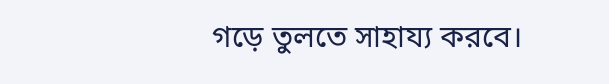গড়ে তুলতে সাহায্য করবে।